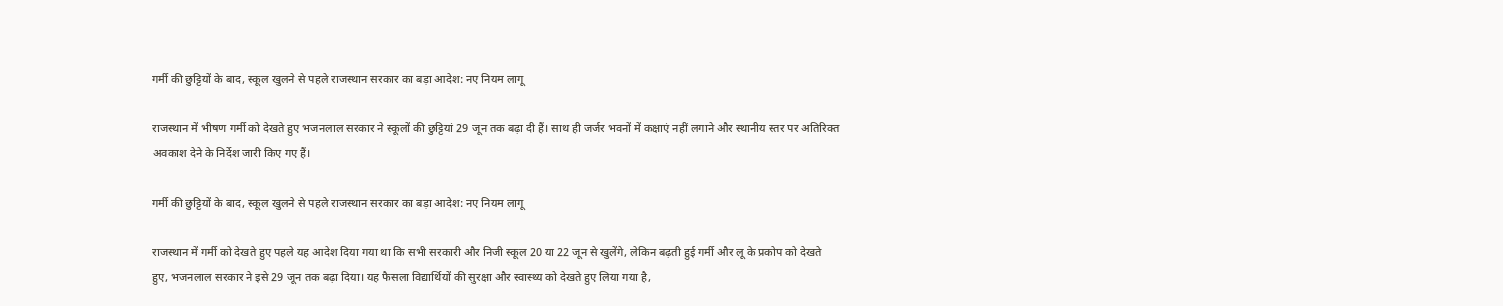गर्मी की छुट्टियों के बाद, स्कूल खुलने से पहले राजस्थान सरकार का बड़ा आदेश: नए नियम लागू

राजस्थान में भीषण गर्मी को देखते हुए भजनलाल सरकार ने स्कूलों की छुट्टियां 29 जून तक बढ़ा दी हैं। साथ ही जर्जर भवनों में कक्षाएं नहीं लगाने और स्थानीय स्तर पर अतिरिक्त अवकाश देने के निर्देश जारी किए गए हैं।

गर्मी की छुट्टियों के बाद, स्कूल खुलने से पहले राजस्थान सरकार का बड़ा आदेश: नए नियम लागू

राजस्थान में गर्मी को देखते हुए पहले यह आदेश दिया गया था कि सभी सरकारी और निजी स्कूल 20 या 22 जून से खुलेंगे, लेकिन बढ़ती हुई गर्मी और लू के प्रकोप को देखते हुए, भजनलाल सरकार ने इसे 29 जून तक बढ़ा दिया। यह फैसला विद्यार्थियों की सुरक्षा और स्वास्थ्य को देखते हुए लिया गया है,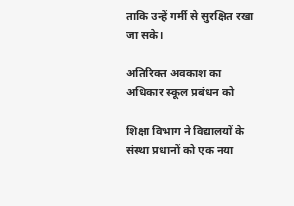ताकि उन्हें गर्मी से सुरक्षित रखा जा सके।

अतिरिक्त अवकाश का अधिकार स्कूल प्रबंधन को

शिक्षा विभाग ने विद्यालयों के संस्था प्रधानों को एक नया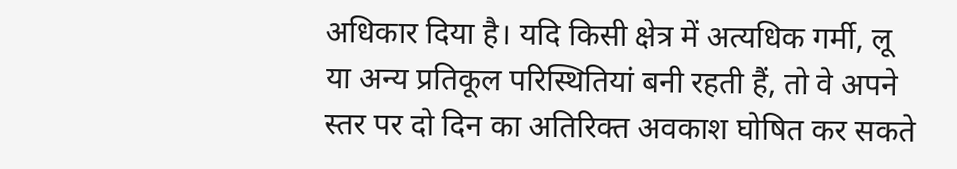अधिकार दिया है। यदि किसी क्षेत्र में अत्यधिक गर्मी, लू या अन्य प्रतिकूल परिस्थितियां बनी रहती हैं, तो वे अपने स्तर पर दो दिन का अतिरिक्त अवकाश घोषित कर सकते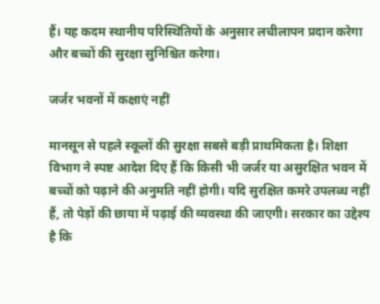हैं। यह कदम स्थानीय परिस्थितियों के अनुसार लचीलापन प्रदान करेगा और बच्चों की सुरक्षा सुनिश्चित करेगा।

जर्जर भवनों में कक्षाएं नहीं

मानसून से पहले स्कूलों की सुरक्षा सबसे बड़ी प्राथमिकता है। शिक्षा विभाग ने स्पष्ट आदेश दिए हैं कि किसी भी जर्जर या असुरक्षित भवन में बच्चों को पढ़ाने की अनुमति नहीं होगी। यदि सुरक्षित कमरे उपलब्ध नहीं हैं, तो पेड़ों की छाया में पढ़ाई की व्यवस्था की जाएगी। सरकार का उद्देश्य है कि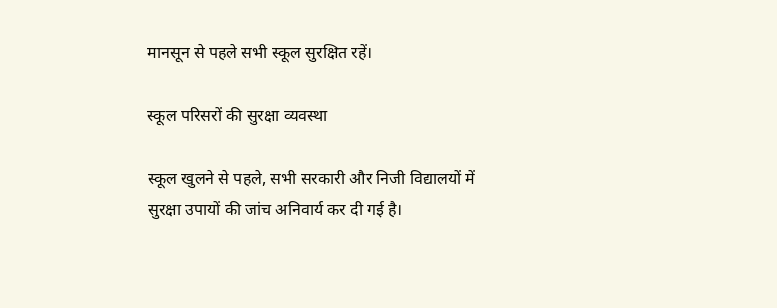मानसून से पहले सभी स्कूल सुरक्षित रहें।

स्कूल परिसरों की सुरक्षा व्यवस्था

स्कूल खुलने से पहले, सभी सरकारी और निजी विद्यालयों में सुरक्षा उपायों की जांच अनिवार्य कर दी गई है।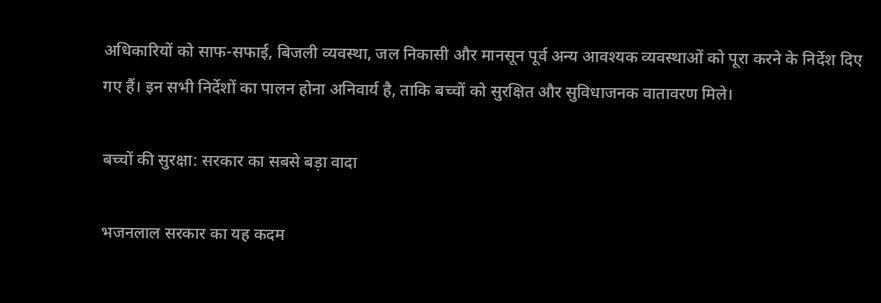अधिकारियों को साफ-सफाई, बिजली व्यवस्था, जल निकासी और मानसून पूर्व अन्य आवश्यक व्यवस्थाओं को पूरा करने के निर्देश दिए गए हैं। इन सभी निर्देशों का पालन होना अनिवार्य है, ताकि बच्चों को सुरक्षित और सुविधाजनक वातावरण मिले।

बच्चों की सुरक्षा: सरकार का सबसे बड़ा वादा

भजनलाल सरकार का यह कदम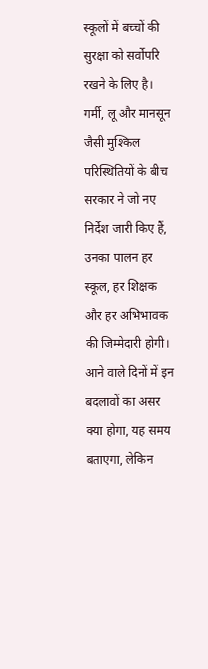स्कूलों में बच्चों की सुरक्षा को सर्वोपरि रखने के लिए है। गर्मी, लू और मानसून जैसी मुश्किल परिस्थितियों के बीच सरकार ने जो नए निर्देश जारी किए हैं, उनका पालन हर स्कूल, हर शिक्षक और हर अभिभावक की जिम्मेदारी होगी। आने वाले दिनों में इन बदलावों का असर क्या होगा, यह समय बताएगा, लेकिन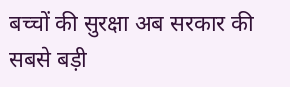बच्चों की सुरक्षा अब सरकार की सबसे बड़ी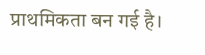प्राथमिकता बन गई है।